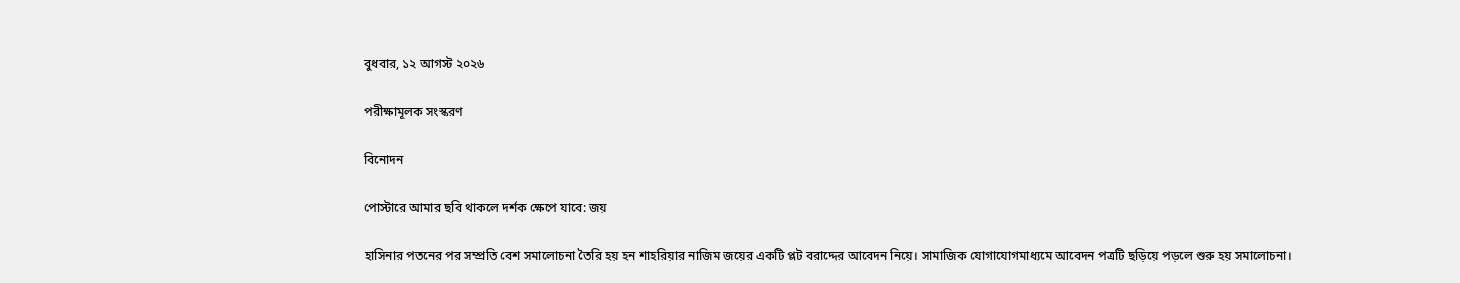বুধবার, ১২ আগস্ট ২০২৬

পরীক্ষামূলক সংস্করণ

বিনোদন

পোস্টারে আমার ছবি থাকলে দর্শক ক্ষেপে যাবে: জয়

হাসিনার পতনের পর সম্প্রতি বেশ সমালোচনা তৈরি হয় হন শাহরিয়ার নাজিম জয়ের একটি প্লট বরাদ্দের আবেদন নিয়ে। সামাজিক যোগাযোগমাধ্যমে আবেদন পত্রটি ছড়িয়ে পড়লে শুরু হয় সমালোচনা।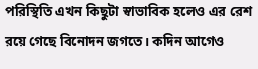পরিস্থিতি এখন কিছুটা স্বাভাবিক হলেও এর রেশ রয়ে গেছে বিনোদন জগতে। কদিন আগেও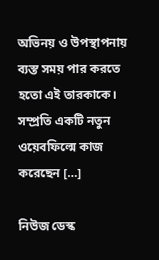অভিনয় ও উপস্থাপনায় ব্যস্ত সময় পার করতে হতো এই তারকাকে। সম্প্রতি একটি নতুন ওয়েবফিল্মে কাজ করেছেন […]

নিউজ ডেস্ক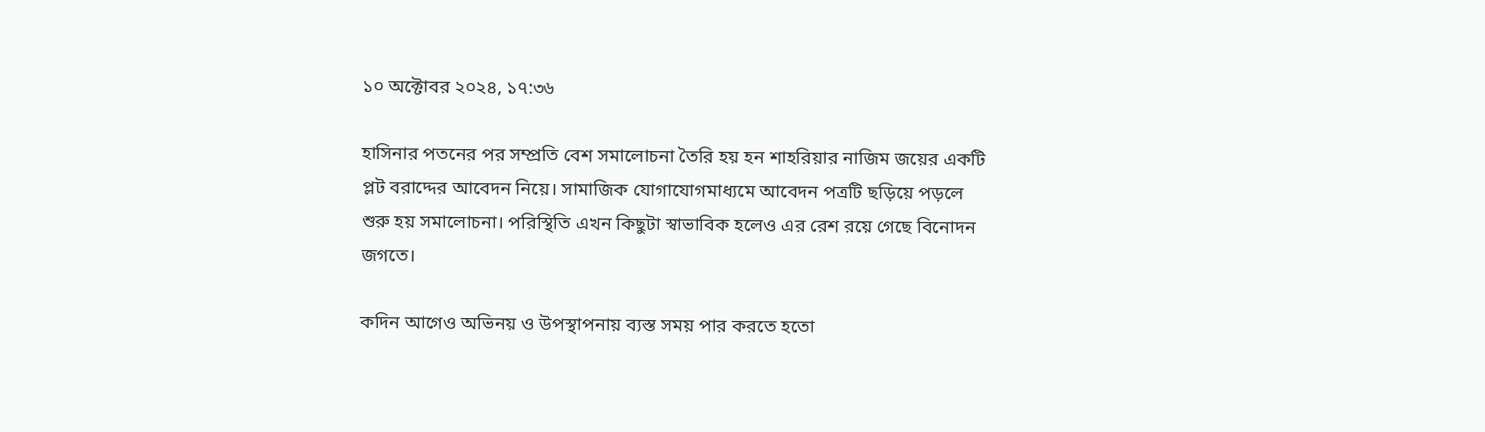১০ অক্টোবর ২০২৪, ১৭:৩৬

হাসিনার পতনের পর সম্প্রতি বেশ সমালোচনা তৈরি হয় হন শাহরিয়ার নাজিম জয়ের একটি প্লট বরাদ্দের আবেদন নিয়ে। সামাজিক যোগাযোগমাধ্যমে আবেদন পত্রটি ছড়িয়ে পড়লে শুরু হয় সমালোচনা। পরিস্থিতি এখন কিছুটা স্বাভাবিক হলেও এর রেশ রয়ে গেছে বিনোদন জগতে।

কদিন আগেও অভিনয় ও উপস্থাপনায় ব্যস্ত সময় পার করতে হতো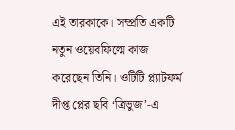এই তারকাকে। সম্প্রতি একটি নতুন ওয়েবফিল্মে কাজ করেছেন তিনি। ওটিটি প্ল্যাটফর্ম দীপ্ত প্লের ছবি ‘ত্রিভুজ’-এ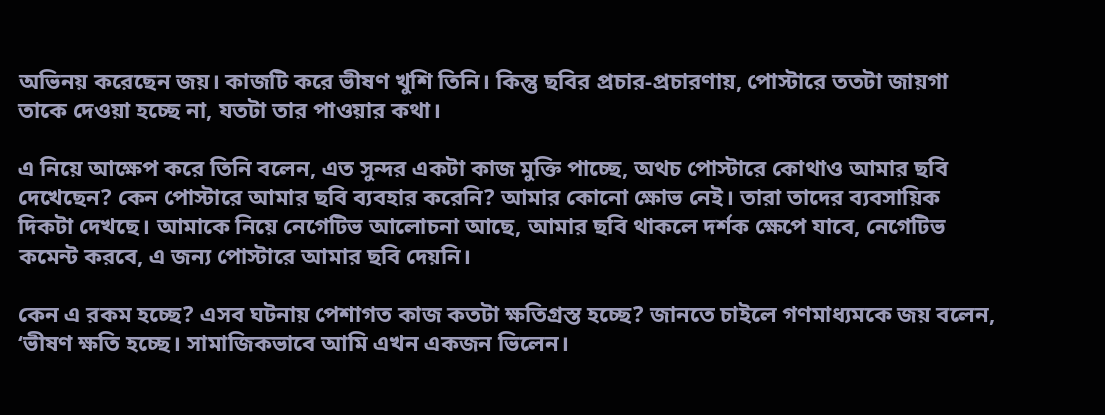অভিনয় করেছেন জয়। কাজটি করে ভীষণ খুশি তিনি। কিন্তু ছবির প্রচার-প্রচারণায়, পোস্টারে ততটা জায়গা তাকে দেওয়া হচ্ছে না, যতটা তার পাওয়ার কথা।

এ নিয়ে আক্ষেপ করে তিনি বলেন, এত সুন্দর একটা কাজ মুক্তি পাচ্ছে, অথচ পোস্টারে কোথাও আমার ছবি দেখেছেন? কেন পোস্টারে আমার ছবি ব্যবহার করেনি? আমার কোনো ক্ষোভ নেই। তারা তাদের ব্যবসায়িক দিকটা দেখছে। আমাকে নিয়ে নেগেটিভ আলোচনা আছে, আমার ছবি থাকলে দর্শক ক্ষেপে যাবে, নেগেটিভ কমেন্ট করবে, এ জন্য পোস্টারে আমার ছবি দেয়নি।

কেন এ রকম হচ্ছে? এসব ঘটনায় পেশাগত কাজ কতটা ক্ষতিগ্রস্ত হচ্ছে? জানতে চাইলে গণমাধ্যমকে জয় বলেন, ‘ভীষণ ক্ষতি হচ্ছে। সামাজিকভাবে আমি এখন একজন ভিলেন।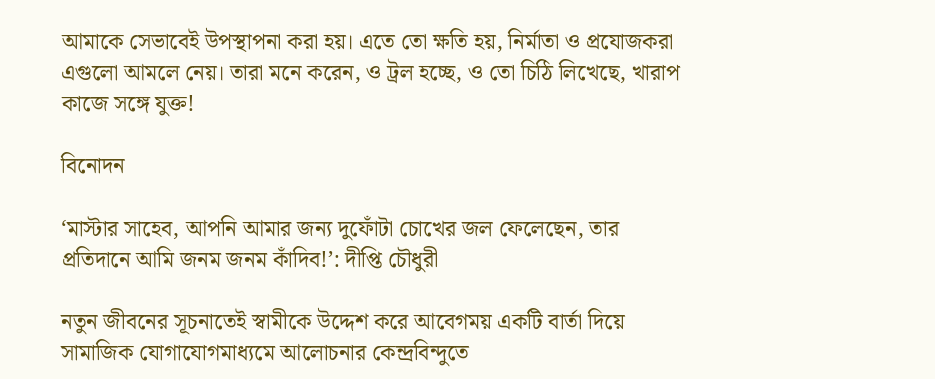আমাকে সেভাবেই উপস্থাপনা করা হয়। এতে তো ক্ষতি হয়, নির্মাতা ও প্রযোজকরা এগুলো আমলে নেয়। তারা মনে করেন, ও ট্রল হচ্ছে, ও তো চিঠি লিখেছে, খারাপ কাজে সঙ্গে যুক্ত!

বিনোদন

‘মাস্টার সাহেব, আপনি আমার জন্য দুফোঁটা চোখের জল ফেলেছেন, তার প্রতিদানে আমি জনম জনম কাঁদিব!’: দীপ্তি চৌধুরী

নতুন জীবনের সূচনাতেই স্বামীকে উদ্দেশ করে আবেগময় একটি বার্তা দিয়ে সামাজিক যোগাযোগমাধ্যমে আলোচনার কেন্দ্রবিন্দুতে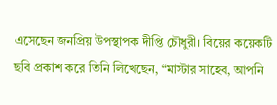এসেছেন জনপ্রিয় উপস্থাপক দীপ্তি চৌধুরী। বিয়ের কয়েকটি ছবি প্রকাশ করে তিনি লিখেছেন, “মাস্টার সাহেব, আপনি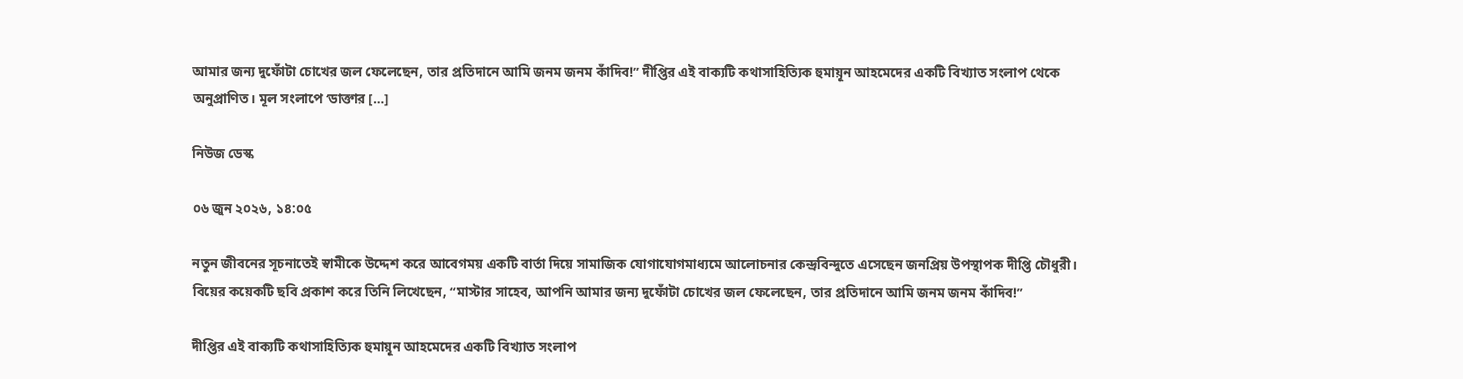আমার জন্য দুফোঁটা চোখের জল ফেলেছেন, তার প্রতিদানে আমি জনম জনম কাঁদিব!” দীপ্তির এই বাক্যটি কথাসাহিত্যিক হুমায়ূন আহমেদের একটি বিখ্যাত সংলাপ থেকে অনুপ্রাণিত। মূল সংলাপে ‘ডাক্তার […]

নিউজ ডেস্ক

০৬ জুন ২০২৬, ১৪:০৫

নতুন জীবনের সূচনাতেই স্বামীকে উদ্দেশ করে আবেগময় একটি বার্তা দিয়ে সামাজিক যোগাযোগমাধ্যমে আলোচনার কেন্দ্রবিন্দুতে এসেছেন জনপ্রিয় উপস্থাপক দীপ্তি চৌধুরী। বিয়ের কয়েকটি ছবি প্রকাশ করে তিনি লিখেছেন, “মাস্টার সাহেব, আপনি আমার জন্য দুফোঁটা চোখের জল ফেলেছেন, তার প্রতিদানে আমি জনম জনম কাঁদিব!”

দীপ্তির এই বাক্যটি কথাসাহিত্যিক হুমায়ূন আহমেদের একটি বিখ্যাত সংলাপ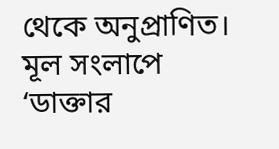থেকে অনুপ্রাণিত। মূল সংলাপে ‘ডাক্তার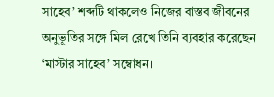সাহেব’ শব্দটি থাকলেও নিজের বাস্তব জীবনের অনুভূতির সঙ্গে মিল রেখে তিনি ব্যবহার করেছেন ‘মাস্টার সাহেব’ সম্বোধন।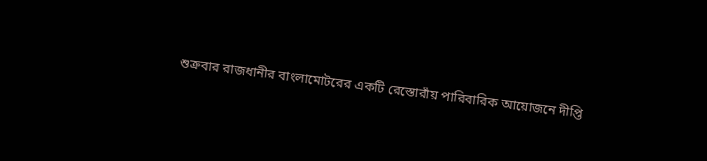শুক্রবার রাজধানীর বাংলামোটরের একটি রেস্তোরাঁয় পারিবারিক আয়োজনে দীপ্তি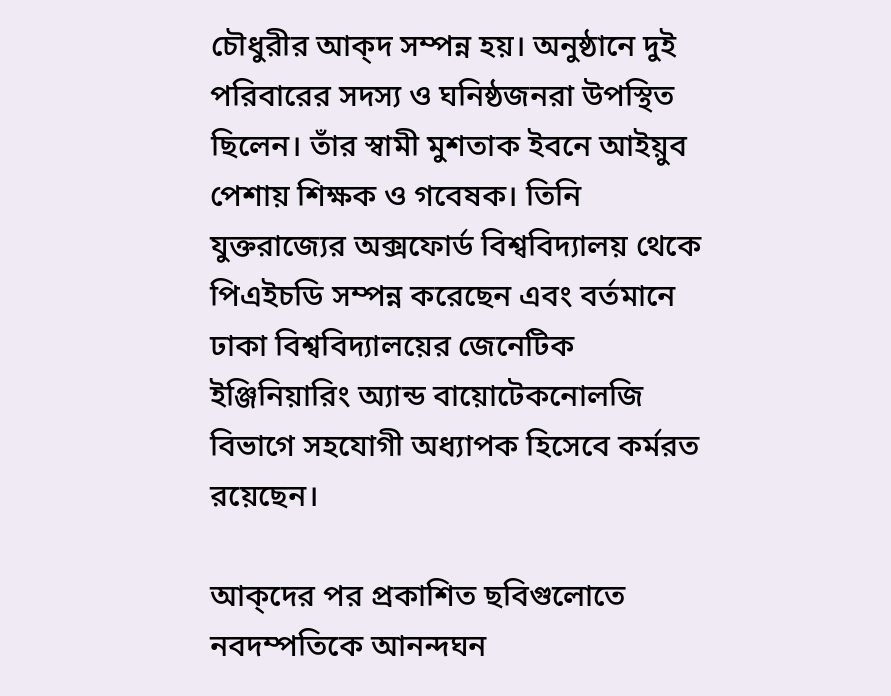চৌধুরীর আক্দ সম্পন্ন হয়। অনুষ্ঠানে দুই পরিবারের সদস্য ও ঘনিষ্ঠজনরা উপস্থিত ছিলেন। তাঁর স্বামী মুশতাক ইবনে আইয়ুব পেশায় শিক্ষক ও গবেষক। তিনি যুক্তরাজ্যের অক্সফোর্ড বিশ্ববিদ্যালয় থেকে পিএইচডি সম্পন্ন করেছেন এবং বর্তমানে ঢাকা বিশ্ববিদ্যালয়ের জেনেটিক ইঞ্জিনিয়ারিং অ্যান্ড বায়োটেকনোলজি বিভাগে সহযোগী অধ্যাপক হিসেবে কর্মরত রয়েছেন।

আক্দের পর প্রকাশিত ছবিগুলোতে নবদম্পতিকে আনন্দঘন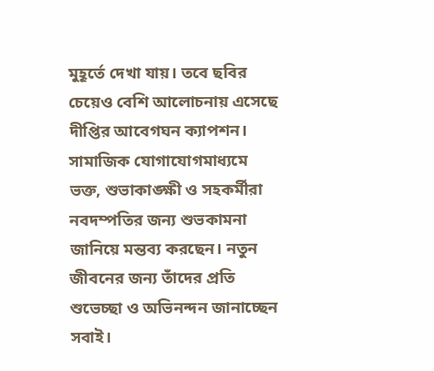মুহূর্তে দেখা যায়। তবে ছবির চেয়েও বেশি আলোচনায় এসেছে দীপ্তির আবেগঘন ক্যাপশন। সামাজিক যোগাযোগমাধ্যমে ভক্ত, শুভাকাঙ্ক্ষী ও সহকর্মীরা নবদম্পতির জন্য শুভকামনা জানিয়ে মন্তব্য করছেন। নতুন জীবনের জন্য তাঁদের প্রতি শুভেচ্ছা ও অভিনন্দন জানাচ্ছেন সবাই।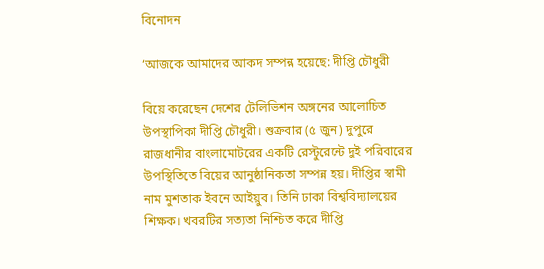বিনোদন

‘আজকে আমাদের আকদ সম্পন্ন হয়েছে: দীপ্তি চৌধুরী

বিয়ে করেছেন দেশের টেলিভিশন অঙ্গনের আলোচিত উপস্থাপিকা দীপ্তি চৌধুরী। শুক্রবার (৫ জুন) দুপুরে রাজধানীর বাংলামোটরের একটি রেস্টুরেন্টে দুই পরিবারের উপস্থিতিতে বিয়ের আনুষ্ঠানিকতা সম্পন্ন হয়। দীপ্তির স্বামী নাম মুশতাক ইবনে আইয়ুব। তিনি ঢাকা বিশ্ববিদ্যালয়ের শিক্ষক। খবরটির সত্যতা নিশ্চিত করে দীপ্তি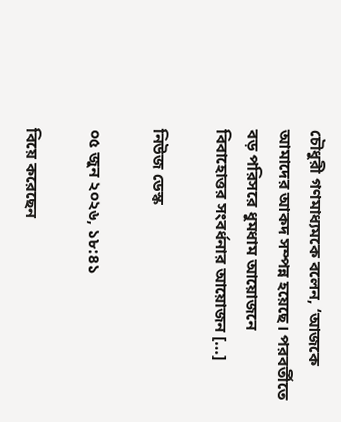চৌধুরী গণমাধ্যমকে বলেন, ‘আজকে আমাদের আকদ সম্পন্ন হয়েছে। পরবর্তীতে বড় পরিসরে ধুমধাম আয়োজনে বিবাহোত্তর সংবর্ধনার আয়োজন […]

নিউজ ডেস্ক

০৫ জুন ২০২৬, ১৮:৪১

বিয়ে করেছেন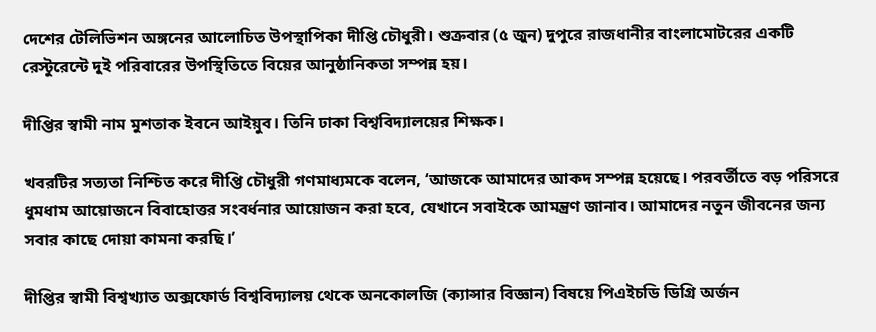দেশের টেলিভিশন অঙ্গনের আলোচিত উপস্থাপিকা দীপ্তি চৌধুরী। শুক্রবার (৫ জুন) দুপুরে রাজধানীর বাংলামোটরের একটি রেস্টুরেন্টে দুই পরিবারের উপস্থিতিতে বিয়ের আনুষ্ঠানিকতা সম্পন্ন হয়।

দীপ্তির স্বামী নাম মুশতাক ইবনে আইয়ুব। তিনি ঢাকা বিশ্ববিদ্যালয়ের শিক্ষক।

খবরটির সত্যতা নিশ্চিত করে দীপ্তি চৌধুরী গণমাধ্যমকে বলেন, ‘আজকে আমাদের আকদ সম্পন্ন হয়েছে। পরবর্তীতে বড় পরিসরে ধুমধাম আয়োজনে বিবাহোত্তর সংবর্ধনার আয়োজন করা হবে, যেখানে সবাইকে আমন্ত্রণ জানাব। আমাদের নতুন জীবনের জন্য সবার কাছে দোয়া কামনা করছি।’

দীপ্তির স্বামী বিশ্বখ্যাত অক্সফোর্ড বিশ্ববিদ্যালয় থেকে অনকোলজি (ক্যান্সার বিজ্ঞান) বিষয়ে পিএইচডি ডিগ্রি অর্জন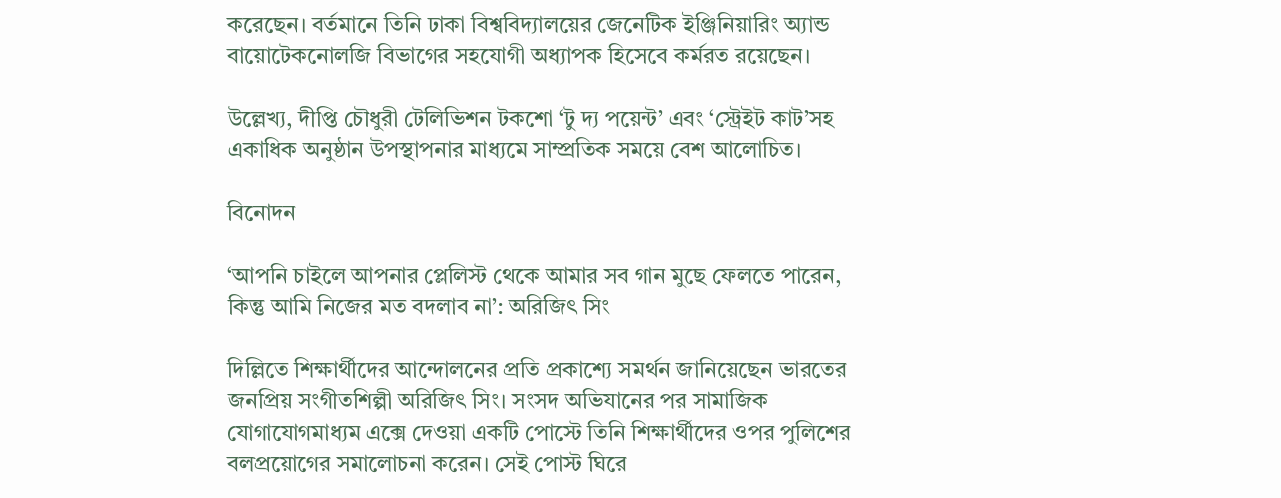করেছেন। বর্তমানে তিনি ঢাকা বিশ্ববিদ্যালয়ের জেনেটিক ইঞ্জিনিয়ারিং অ্যান্ড বায়োটেকনোলজি বিভাগের সহযোগী অধ্যাপক হিসেবে কর্মরত রয়েছেন।

উল্লেখ্য, দীপ্তি চৌধুরী টেলিভিশন টকশো ‘টু দ্য পয়েন্ট’ এবং ‘স্ট্রেইট কাট’সহ একাধিক অনুষ্ঠান উপস্থাপনার মাধ্যমে সাম্প্রতিক সময়ে বেশ আলোচিত।

বিনোদন

‘আপনি চাইলে আপনার প্লেলিস্ট থেকে আমার সব গান মুছে ফেলতে পারেন, কিন্তু আমি নিজের মত বদলাব না’: অরিজিৎ সিং

দিল্লিতে শিক্ষার্থীদের আন্দোলনের প্রতি প্রকাশ্যে সমর্থন জানিয়েছেন ভারতের জনপ্রিয় সংগীতশিল্পী অরিজিৎ সিং। সংসদ অভিযানের পর সামাজিক যোগাযোগমাধ্যম এক্সে দেওয়া একটি পোস্টে তিনি শিক্ষার্থীদের ওপর পুলিশের বলপ্রয়োগের সমালোচনা করেন। সেই পোস্ট ঘিরে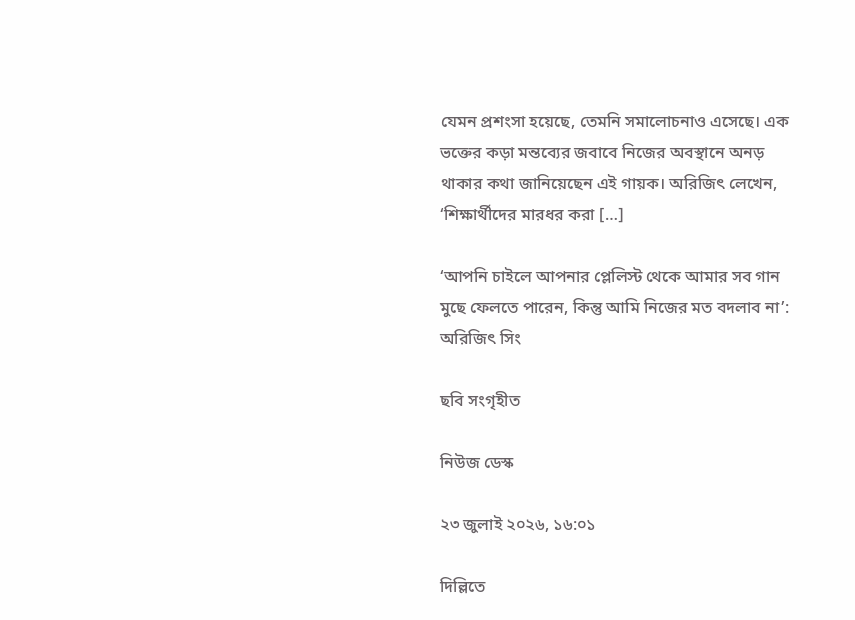যেমন প্রশংসা হয়েছে, তেমনি সমালোচনাও এসেছে। এক ভক্তের কড়া মন্তব্যের জবাবে নিজের অবস্থানে অনড় থাকার কথা জানিয়েছেন এই গায়ক। অরিজিৎ লেখেন, ‘শিক্ষার্থীদের মারধর করা […]

‘আপনি চাইলে আপনার প্লেলিস্ট থেকে আমার সব গান মুছে ফেলতে পারেন, কিন্তু আমি নিজের মত বদলাব না’: অরিজিৎ সিং

ছবি সংগৃহীত

নিউজ ডেস্ক

২৩ জুলাই ২০২৬, ১৬:০১

দিল্লিতে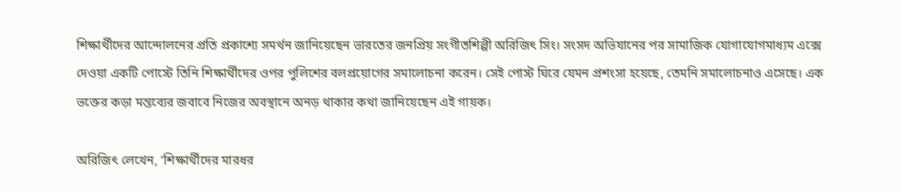শিক্ষার্থীদের আন্দোলনের প্রতি প্রকাশ্যে সমর্থন জানিয়েছেন ভারতের জনপ্রিয় সংগীতশিল্পী অরিজিৎ সিং। সংসদ অভিযানের পর সামাজিক যোগাযোগমাধ্যম এক্সে দেওয়া একটি পোস্টে তিনি শিক্ষার্থীদের ওপর পুলিশের বলপ্রয়োগের সমালোচনা করেন। সেই পোস্ট ঘিরে যেমন প্রশংসা হয়েছে, তেমনি সমালোচনাও এসেছে। এক ভক্তের কড়া মন্তব্যের জবাবে নিজের অবস্থানে অনড় থাকার কথা জানিয়েছেন এই গায়ক।

অরিজিৎ লেখেন, ‘শিক্ষার্থীদের মারধর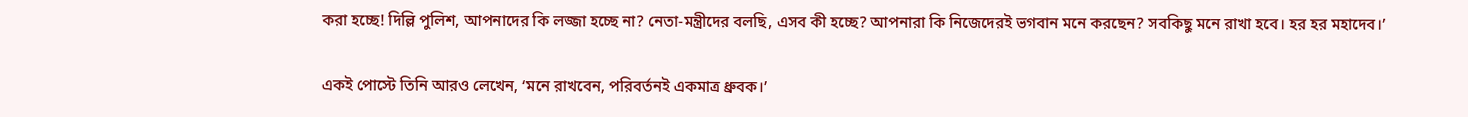করা হচ্ছে! দিল্লি পুলিশ, আপনাদের কি লজ্জা হচ্ছে না? নেতা-মন্ত্রীদের বলছি, এসব কী হচ্ছে? আপনারা কি নিজেদেরই ভগবান মনে করছেন? সবকিছু মনে রাখা হবে। হর হর মহাদেব।’

একই পোস্টে তিনি আরও লেখেন, ‘মনে রাখবেন, পরিবর্তনই একমাত্র ধ্রুবক।’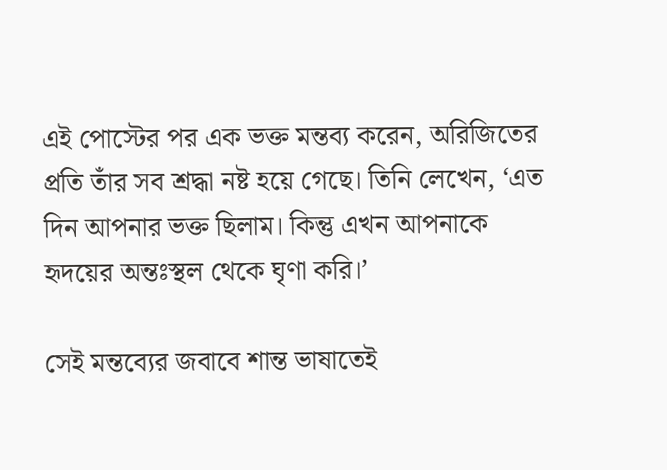এই পোস্টের পর এক ভক্ত মন্তব্য করেন, অরিজিতের প্রতি তাঁর সব শ্রদ্ধা নষ্ট হয়ে গেছে। তিনি লেখেন, ‘এত দিন আপনার ভক্ত ছিলাম। কিন্তু এখন আপনাকে হৃদয়ের অন্তঃস্থল থেকে ঘৃণা করি।’

সেই মন্তব্যের জবাবে শান্ত ভাষাতেই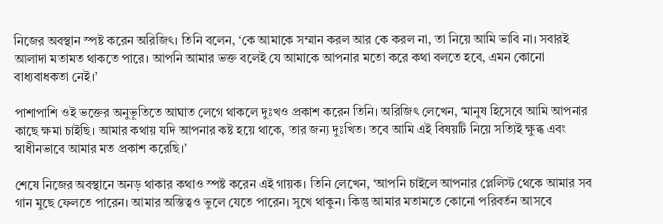নিজের অবস্থান স্পষ্ট করেন অরিজিৎ। তিনি বলেন, ‘কে আমাকে সম্মান করল আর কে করল না, তা নিয়ে আমি ভাবি না। সবারই আলাদা মতামত থাকতে পারে। আপনি আমার ভক্ত বলেই যে আমাকে আপনার মতো করে কথা বলতে হবে, এমন কোনো বাধ্যবাধকতা নেই।’

পাশাপাশি ওই ভক্তের অনুভূতিতে আঘাত লেগে থাকলে দুঃখও প্রকাশ করেন তিনি। অরিজিৎ লেখেন, ‘মানুষ হিসেবে আমি আপনার কাছে ক্ষমা চাইছি। আমার কথায় যদি আপনার কষ্ট হয়ে থাকে, তার জন্য দুঃখিত। তবে আমি এই বিষয়টি নিয়ে সত্যিই ক্ষুব্ধ এবং স্বাধীনভাবে আমার মত প্রকাশ করেছি।’

শেষে নিজের অবস্থানে অনড় থাকার কথাও স্পষ্ট করেন এই গায়ক। তিনি লেখেন, ‘আপনি চাইলে আপনার প্লেলিস্ট থেকে আমার সব গান মুছে ফেলতে পারেন। আমার অস্তিত্বও ভুলে যেতে পারেন। সুখে থাকুন। কিন্তু আমার মতামতে কোনো পরিবর্তন আসবে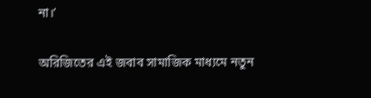না।’

অরিজিতের এই জবাব সামাজিক মাধ্যমে নতুন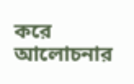করে আলোচনার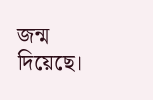জন্ম দিয়েছে।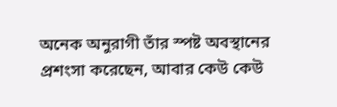অনেক অনুরাগী তাঁর স্পষ্ট অবস্থানের প্রশংসা করেছেন, আবার কেউ কেউ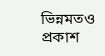ভিন্নমতও প্রকাশ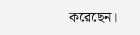করেছেন।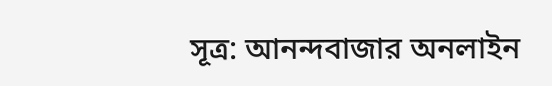সূত্র: আনন্দবাজার অনলাইন